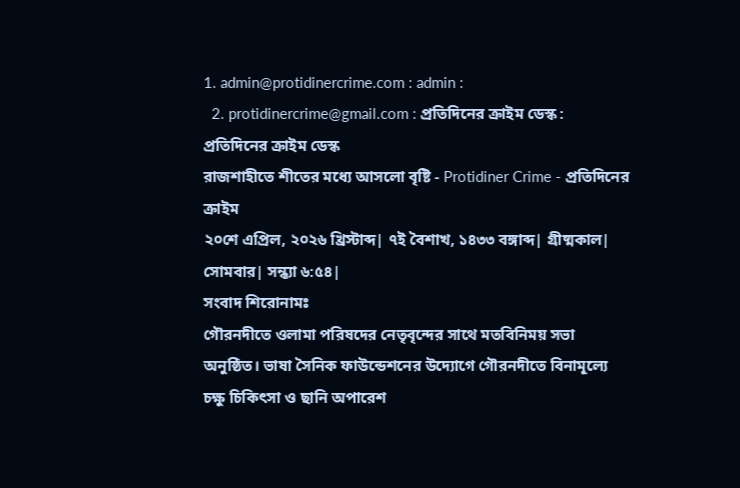1. admin@protidinercrime.com : admin :
  2. protidinercrime@gmail.com : প্রতিদিনের ক্রাইম ডেস্ক : প্রতিদিনের ক্রাইম ডেস্ক
রাজশাহীতে শীতের মধ্যে আসলো বৃষ্টি - Protidiner Crime - প্রতিদিনের ক্রাইম
২০শে এপ্রিল, ২০২৬ খ্রিস্টাব্দ| ৭ই বৈশাখ, ১৪৩৩ বঙ্গাব্দ| গ্রীষ্মকাল| সোমবার| সন্ধ্যা ৬:৫৪|
সংবাদ শিরোনামঃ
গৌরনদীতে ওলামা পরিষদের নেতৃবৃন্দের সাথে মতবিনিময় সভা অনুষ্ঠিত। ভাষা সৈনিক ফাউন্ডেশনের উদ্যোগে গৌরনদীতে বিনামূল্যে চক্ষু চিকিৎসা ও ছানি অপারেশ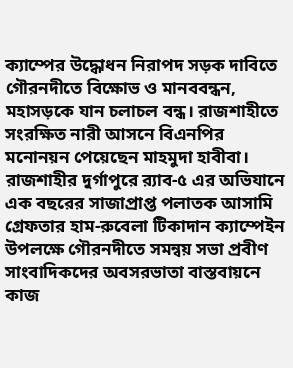ক্যাম্পের উদ্ধোধন নিরাপদ সড়ক দাবিতে গৌরনদীতে বিক্ষোভ ও মানববন্ধন, মহাসড়কে যান চলাচল বন্ধ। রাজশাহীতে সংরক্ষিত নারী আসনে বিএনপির মনোনয়ন পেয়েছেন মাহমুদা হাবীবা। রাজশাহীর দুর্গাপুরে র‍্যাব-৫ এর অভিযানে এক বছরের সাজাপ্রাপ্ত পলাতক আসামি গ্রেফতার হাম-রুবেলা টিকাদান ক্যাম্পেইন উপলক্ষে গৌরনদীতে সমন্বয় সভা প্রবীণ সাংবাদিকদের অবসরভাতা বাস্তবায়নে কাজ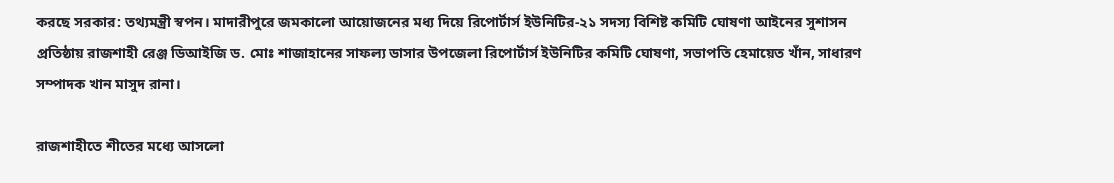করছে সরকার: তথ্যমন্ত্রী স্বপন। মাদারীপুরে জমকালো আয়োজনের মধ্য দিয়ে রিপোর্টার্স ইউনিটির-২১ সদস্য বিশিষ্ট কমিটি ঘোষণা আইনের সুশাসন প্রতিষ্ঠায় রাজশাহী রেঞ্জ ডিআইজি ড. মোঃ শাজাহানের সাফল্য ডাসার উপজেলা রিপোর্টার্স ইউনিটির কমিটি ঘোষণা, সভাপতি হেমায়েত খাঁন, সাধারণ সম্পাদক খান মাসুদ রানা।

রাজশাহীতে শীতের মধ্যে আসলো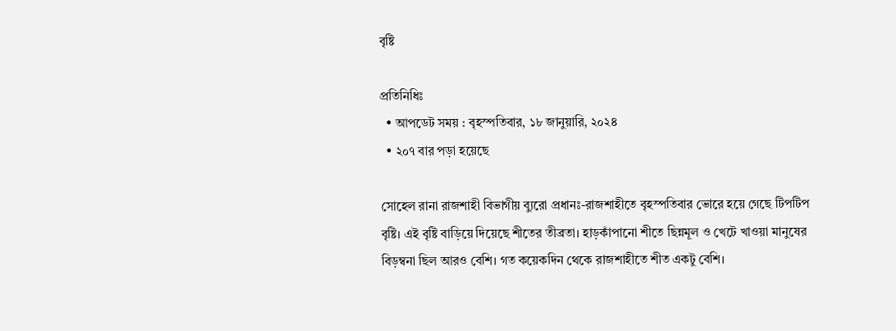বৃষ্টি

প্রতিনিধিঃ
  • আপডেট সময় : বৃহস্পতিবার, ১৮ জানুয়ারি, ২০২৪
  • ২০৭ বার পড়া হয়েছে

সোহেল রানা রাজশাহী বিভাগীয় ব্যুরো প্রধানঃ-রাজশাহীতে বৃহস্পতিবার ভোরে হয়ে গেছে টিপটিপ বৃষ্টি। এই বৃষ্টি বাড়িয়ে দিয়েছে শীতের তীব্রতা। হাড়কাঁপানো শীতে ছিন্নমূল ও খেটে খাওয়া মানুষের বিড়ম্বনা ছিল আরও বেশি। গত কয়েকদিন থেকে রাজশাহীতে শীত একটু বেশি।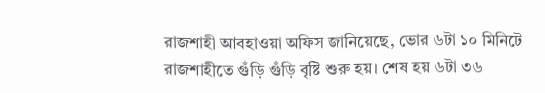রাজশাহী আবহাওয়া অফিস জানিয়েছে, ভোর ৬টা ১০ মিনিটে রাজশাহীতে গুঁড়ি গুঁড়ি বৃষ্টি শুরু হয়। শেষ হয় ৬টা ৩৬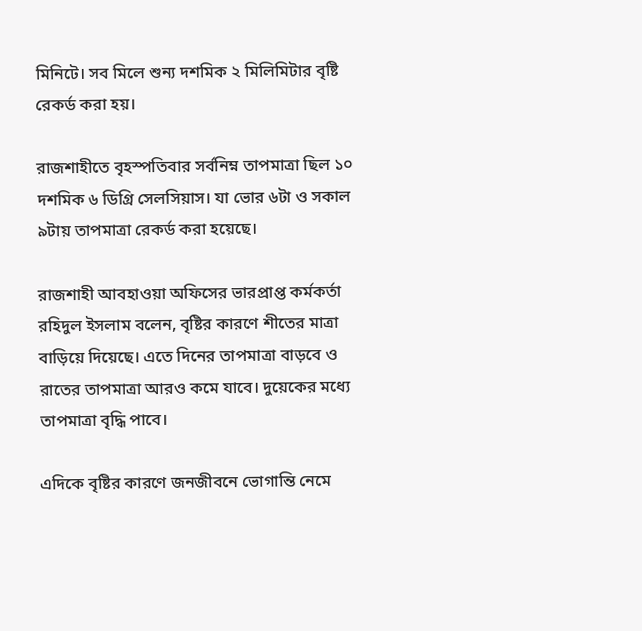মিনিটে। সব মিলে শুন্য দশমিক ২ মিলিমিটার বৃষ্টি রেকর্ড করা হয়।

রাজশাহীতে বৃহস্পতিবার সর্বনিম্ন তাপমাত্রা ছিল ১০ দশমিক ৬ ডিগ্রি সেলসিয়াস। যা ভোর ৬টা ও সকাল ৯টায় তাপমাত্রা রেকর্ড করা হয়েছে।

রাজশাহী আবহাওয়া অফিসের ভারপ্রাপ্ত কর্মকর্তা রহিদুল ইসলাম বলেন, বৃষ্টির কারণে শীতের মাত্রা বাড়িয়ে দিয়েছে। এতে দিনের তাপমাত্রা বাড়বে ও রাতের তাপমাত্রা আরও কমে যাবে। দুয়েকের মধ্যে তাপমাত্রা বৃদ্ধি পাবে।

এদিকে বৃষ্টির কারণে জনজীবনে ভোগান্তি নেমে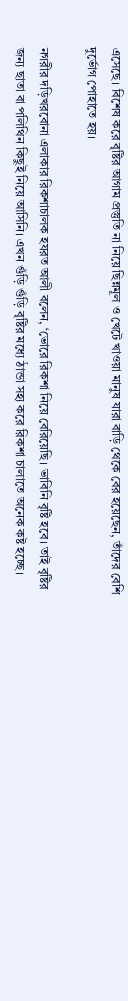এসেছে। বিশেষ করে বৃষ্টির আগাম প্রস্তুতি না নিয়ে ছিন্নমূল ও খেটে খাওয়া মানুষ যারা বাড়ি থেকে বের হয়েছেন, তাঁদের বেশি দুর্ভোগ পোহাতে হয়।

নগরীর দড়িখরবোনা এলাকার রিকশাচালক হযরত আলী বলেন, ‘ভোরে রিকশা নিয়ে বেরিয়েছি। ভাবিনি বৃষ্টি হবে। তাই বৃষ্টির জন্য ছাতা বা পলিথিন কিছুই নিয়ে আসিনি। এখন গুঁড়ি গুঁড়ি বৃষ্টির মধ্যে ঠান্ডা সহ্য করে রিকশা চালাতে অনেক কষ্ট হচ্ছে।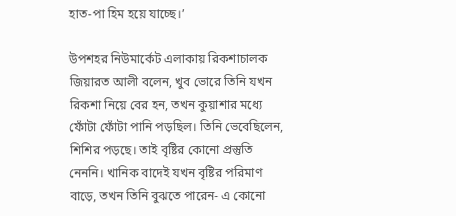হাত-পা হিম হয়ে যাচ্ছে।’

উপশহর নিউমার্কেট এলাকায় রিকশাচালক জিয়ারত আলী বলেন, খুব ভোরে তিনি যখন রিকশা নিয়ে বের হন, তখন কুয়াশার মধ্যে ফোঁটা ফোঁটা পানি পড়ছিল। তিনি ভেবেছিলেন, শিশির পড়ছে। তাই বৃষ্টির কোনো প্রস্তুতি নেননি। খানিক বাদেই যখন বৃষ্টির পরিমাণ বাড়ে, তখন তিনি বুঝতে পারেন- এ কোনো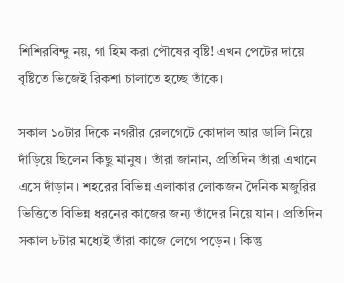শিশিরবিন্দু নয়, গা হিম করা পৌষের বৃষ্টি! এখন পেটের দায়ে বৃষ্টিতে ভিজেই রিকশা চালাতে হচ্ছে তাঁকে।

সকাল ১০টার দিকে নগরীর রেলগেটে কোদাল আর ডালি নিয়ে দাঁড়িয়ে ছিলেন কিছু মানুষ। তাঁরা জানান, প্রতিদিন তাঁরা এখানে এসে দাঁড়ান। শহরের বিভিন্ন এলাকার লোকজন দৈনিক মজুরির ভিত্তিতে বিভিন্ন ধরনের কাজের জন্য তাঁদের নিয়ে যান। প্রতিদিন সকাল ৮টার মধ্যেই তাঁরা কাজে লেগে পড়েন। কিন্তু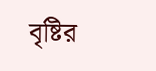বৃষ্টির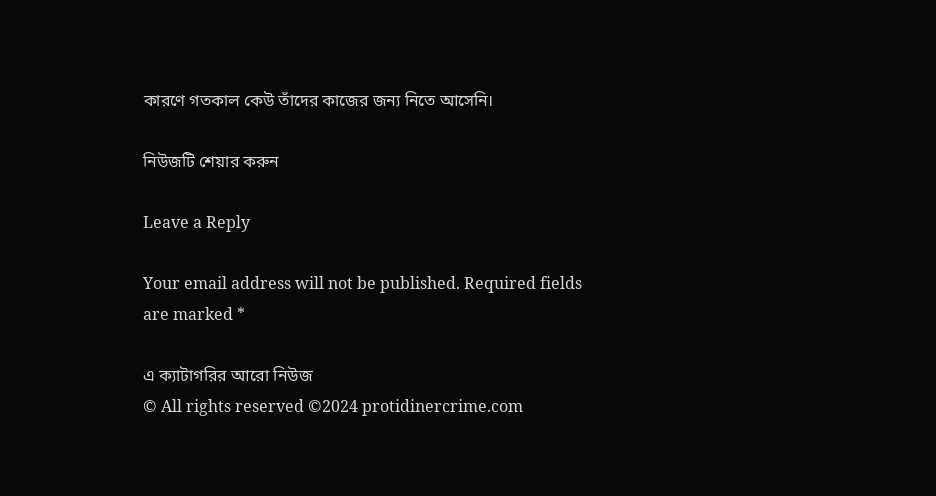কারণে গতকাল কেউ তাঁদের কাজের জন্য নিতে আসেনি।

নিউজটি শেয়ার করুন

Leave a Reply

Your email address will not be published. Required fields are marked *

এ ক্যাটাগরির আরো নিউজ
© All rights reserved ©2024 protidinercrime.com